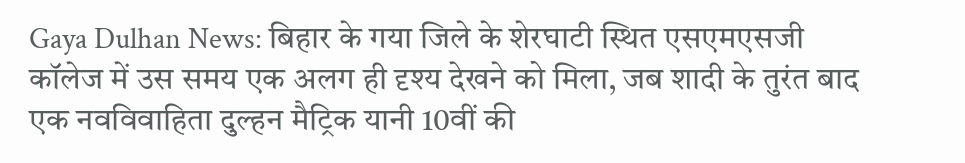Gaya Dulhan News: बिहार के गया जिले के शेरघाटी स्थित एसएमएसजी कॉलेज में उस समय एक अलग ही दृश्य देखने को मिला, जब शादी के तुरंत बाद एक नवविवाहिता दुल्हन मैट्रिक यानी 10वीं की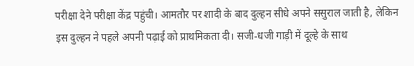परीक्षा देने परीक्षा केंद्र पहुंची। आमतौर पर शादी के बाद दुल्हन सीधे अपने ससुराल जाती है, लेकिन इस दुल्हन ने पहले अपनी पढ़ाई को प्राथमिकता दी। सजी-धजी गाड़ी में दूल्हे के साथ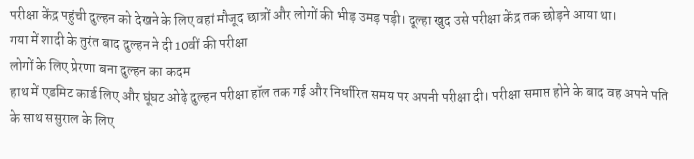परीक्षा केंद्र पहुंची दुल्हन को देखने के लिए वहां मौजूद छात्रों और लोगों की भीड़ उमड़ पड़ी। दूल्हा खुद उसे परीक्षा केंद्र तक छोड़ने आया था।
गया में शादी के तुरंत बाद दुल्हन ने दी 10वीं की परीक्षा
लोगों के लिए प्रेरणा बना दुल्हन का कदम
हाथ में एडमिट कार्ड लिए और घूंघट ओढ़े दुल्हन परीक्षा हॉल तक गई और निर्धारित समय पर अपनी परीक्षा दी। परीक्षा समाप्त होने के बाद वह अपने पति के साथ ससुराल के लिए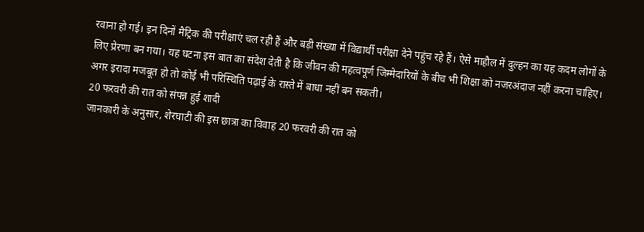रवाना हो गई। इन दिनों मैट्रिक की परीक्षाएं चल रही हैं और बड़ी संख्या में विद्यार्थी परीक्षा देने पहुंच रहे हैं। ऐसे माहौल में दुल्हन का यह कदम लोगों के लिए प्रेरणा बन गया। यह घटना इस बात का संदेश देती है कि जीवन की महत्वपूर्ण जिम्मेदारियों के बीच भी शिक्षा को नजरअंदाज नहीं करना चाहिए। अगर इरादा मजबूत हो तो कोई भी परिस्थिति पढ़ाई के रास्ते में बाधा नहीं बन सकती।
20 फरवरी की रात को संपन्न हुई शादी
जानकारी के अनुसार, शेरघाटी की इस छात्रा का विवाह 20 फरवरी की रात को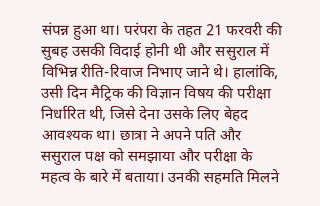संपन्न हुआ था। परंपरा के तहत 21 फरवरी की सुबह उसकी विदाई होनी थी और ससुराल में विभिन्न रीति-रिवाज निभाए जाने थे। हालांकि, उसी दिन मैट्रिक की विज्ञान विषय की परीक्षा निर्धारित थी, जिसे देना उसके लिए बेहद आवश्यक था। छात्रा ने अपने पति और ससुराल पक्ष को समझाया और परीक्षा के महत्व के बारे में बताया। उनकी सहमति मिलने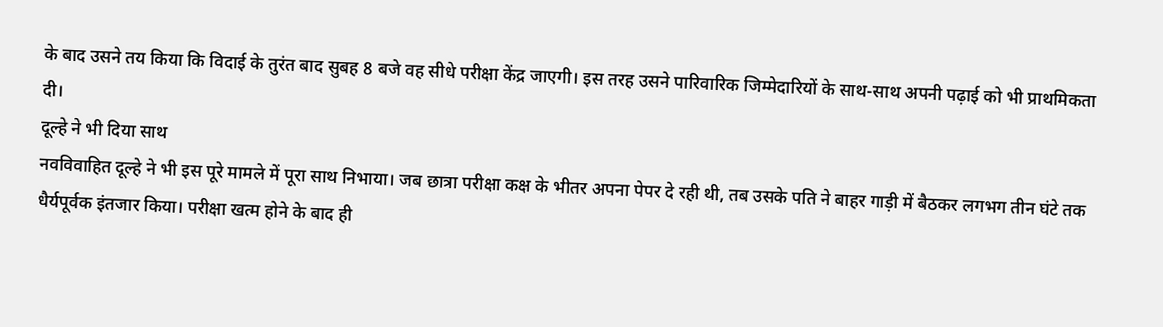के बाद उसने तय किया कि विदाई के तुरंत बाद सुबह 8 बजे वह सीधे परीक्षा केंद्र जाएगी। इस तरह उसने पारिवारिक जिम्मेदारियों के साथ-साथ अपनी पढ़ाई को भी प्राथमिकता दी।
दूल्हे ने भी दिया साथ
नवविवाहित दूल्हे ने भी इस पूरे मामले में पूरा साथ निभाया। जब छात्रा परीक्षा कक्ष के भीतर अपना पेपर दे रही थी, तब उसके पति ने बाहर गाड़ी में बैठकर लगभग तीन घंटे तक धैर्यपूर्वक इंतजार किया। परीक्षा खत्म होने के बाद ही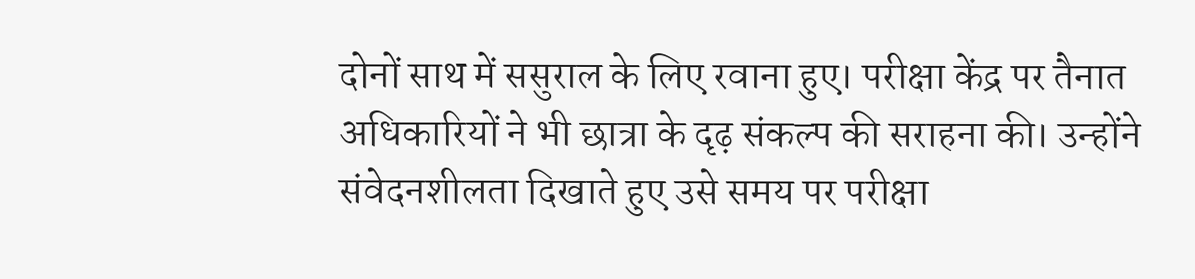दोनों साथ में ससुराल के लिए रवाना हुए। परीक्षा केंद्र पर तैनात अधिकारियों ने भी छात्रा के दृढ़ संकल्प की सराहना की। उन्होंने संवेदनशीलता दिखाते हुए उसे समय पर परीक्षा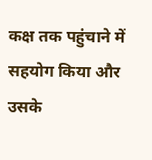कक्ष तक पहुंचाने में सहयोग किया और उसके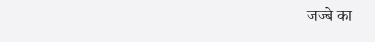जज्बे का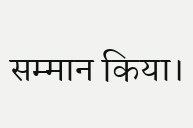सम्मान किया।